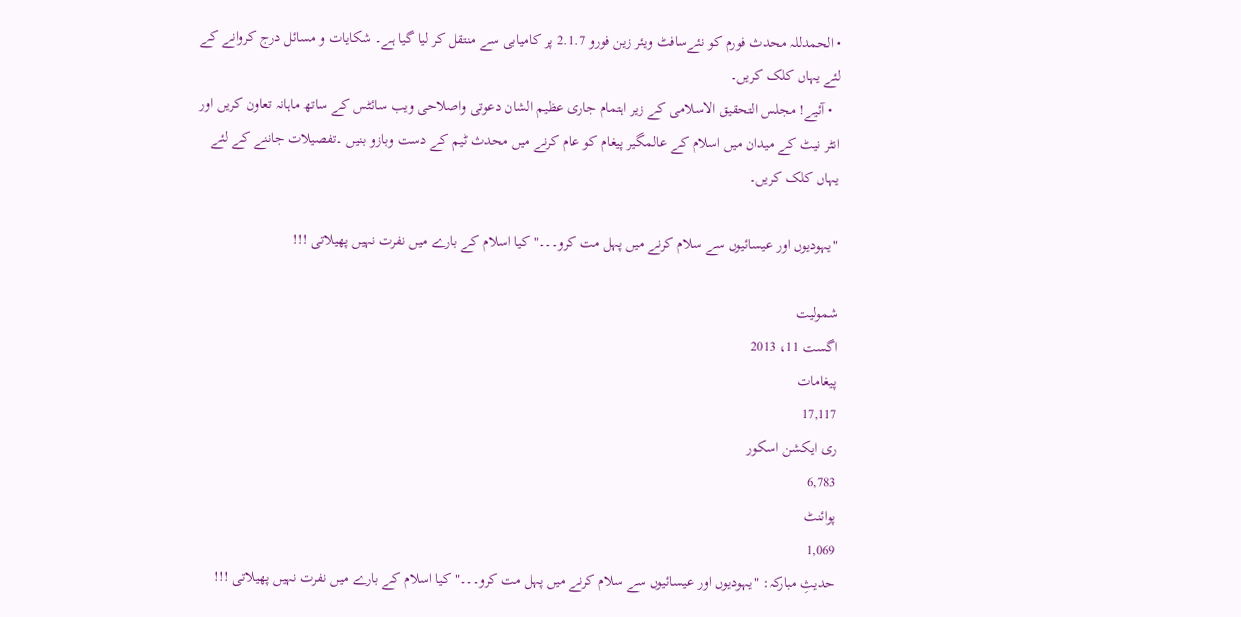• الحمدللہ محدث فورم کو نئےسافٹ ویئر زین فورو 2.1.7 پر کامیابی سے منتقل کر لیا گیا ہے۔ شکایات و مسائل درج کروانے کے لئے یہاں کلک کریں۔
  • آئیے! مجلس التحقیق الاسلامی کے زیر اہتمام جاری عظیم الشان دعوتی واصلاحی ویب سائٹس کے ساتھ ماہانہ تعاون کریں اور انٹر نیٹ کے میدان میں اسلام کے عالمگیر پیغام کو عام کرنے میں محدث ٹیم کے دست وبازو بنیں ۔تفصیلات جاننے کے لئے یہاں کلک کریں۔

"یہودیوں اور عیسائیوں سے سلام کرنے میں پہل مت کرو۔۔۔" کیا اسلام کے بارے میں نفرت نہیں پھیلاتی !!!

شمولیت
اگست 11، 2013
پیغامات
17,117
ری ایکشن اسکور
6,783
پوائنٹ
1,069
حدیثِ مبارکہ: "یہودیوں اور عیسائیوں سے سلام کرنے میں پہل مت کرو۔۔۔" کیا اسلام کے بارے میں نفرت نہیں پھیلاتی !!!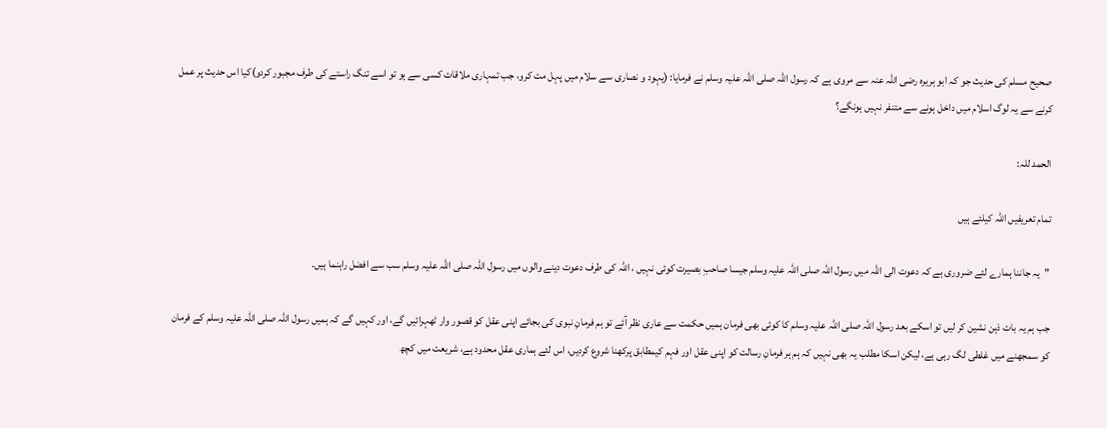صحیح مسلم کی حدیث جو کہ ابو ہریرہ رضی اللہ عنہ سے مروی ہے کہ رسول اللہ صلی اللہ علیہ وسلم نے فرمایا: (یہود و نصاری سے سلام میں پہل مت کرو، جب تمہاری ملاقات کسی سے ہو تو اسے تنگ راستے کی طرف مجبور کردو)کیا اس حدیث پر عمل کرنے سے یہ لوگ اسلام میں داخل ہونے سے متنفر نہیں ہونگے؟

الحمد للہ:

تمام تعریفیں اللہ کیلئے ہیں

"یہ جاننا ہمارے لئے ضروری ہے کہ دعوت الی اللہ میں رسول اللہ صلی اللہ علیہ وسلم جیسا صاحبِ بصیرت کوئی نہیں ، اللہ کی طرف دعوت دینے والوں میں رسول اللہ صلی اللہ علیہ وسلم سب سے افضل راہنما ہیں۔

جب ہم یہ بات ذہن نشین کر لیں تو اسکے بعد رسول اللہ صلی اللہ علیہ وسلم کا کوئی بھی فرمان ہمیں حکمت سے عاری نظر آئے تو ہم فرمانِ نبوی کی بجائے اپنی عقل کو قصور وار ٹھہرائیں گے، اور کہیں گے کہ ہمیں رسول اللہ صلی اللہ علیہ وسلم کے فرمان کو سمجھنے میں غلطی لگ رہی ہے، لیکن اسکا مطلب یہ بھی نہیں کہ ہم ہر فرمانِ رسالت کو اپنی عقل اور فہم کیمطابق پرکھنا شروع کردیں، اس لئے ہماری عقل محدود ہے، شریعت میں کچھ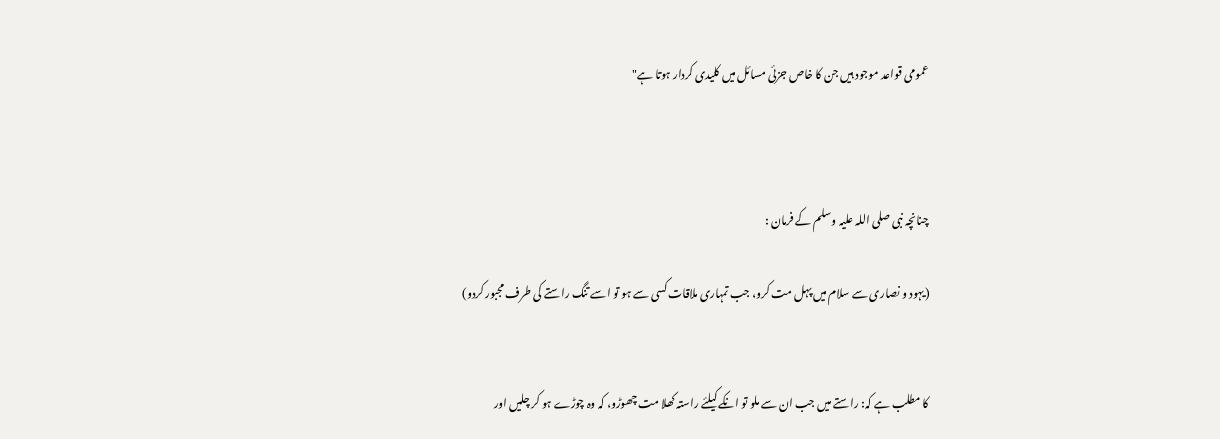عمومی قواعد موجود ہیں جن کا خاص جزئی مسائل میں کلیدی کردار ہوتا ہے"



چنانچہ نبی صلی اللہ علیہ وسلم کے فرمان :

(یہود و نصاری سے سلام میں پہل مت کرو، جب تمہاری ملاقات کسی سے ہو تو اسے تنگ راستے کی طرف مجبور کردو)


کا مطلب ہے کہ: راستے میں جب ان سے ملو تو انکے کیلئے راستہ کھلا مت چھوڑو، کہ وہ چوڑے ہو کر چلیں اور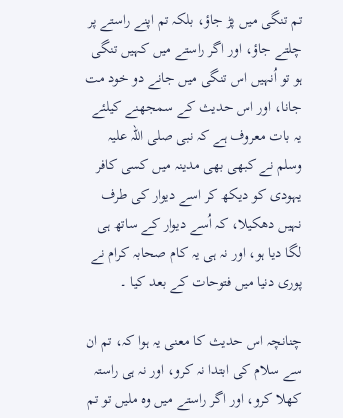تم تنگی میں پڑ جاؤ، بلکہ تم اپنے راستے پر چلتے جاؤ، اور اگر راستے میں کہیں تنگی ہو تو اُنہیں اس تنگی میں جانے دو خود مت جانا، اور اس حدیث کے سمجھنے کیلئے یہ بات معروف ہے کہ نبی صلی اللہ علیہ وسلم نے کبھی بھی مدینہ میں کسی کافر یہودی کو دیکھ کر اسے دیوار کی طرف نہیں دھکیلا، کہ اُسے دیوار کے ساتھ ہی لگا دیا ہو، اور نہ ہی یہ کام صحابہ کرام نے پوری دنیا میں فتوحات کے بعد کیا ۔

چنانچہ اس حدیث کا معنی یہ ہوا کہ، تم ان سے سلام کی ابتدا نہ کرو، اور نہ ہی راستہ کھلا کرو، اور اگر راستے میں وہ ملیں تو تم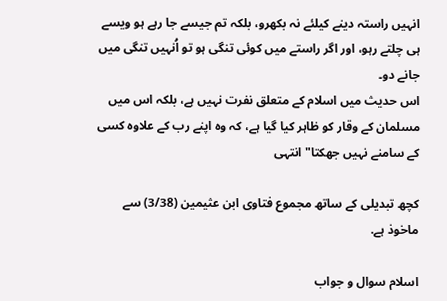انہیں راستہ دینے کیلئے نہ بکھرو، بلکہ تم جیسے جا رہے ہو ویسے ہی چلتے رہو، اور اگر راستے میں کوئی تنگی ہو تو اُنہیں تنگی میں جانے دو۔
اس حدیث میں اسلام کے متعلق نفرت نہیں ہے، بلکہ اس میں مسلمان کے وقار کو ظاہر کیا گیا ہے، کہ وہ اپنے رب کے علاوہ کسی کے سامنے نہیں جھکتا"انتہی

کچھ تبدیلی کے ساتھ مجموع فتاوی ابن عثیمین (3/38) سے ماخوذ ہے.

اسلام سوال و جواب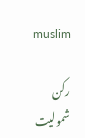muslim

رکن
شمولیت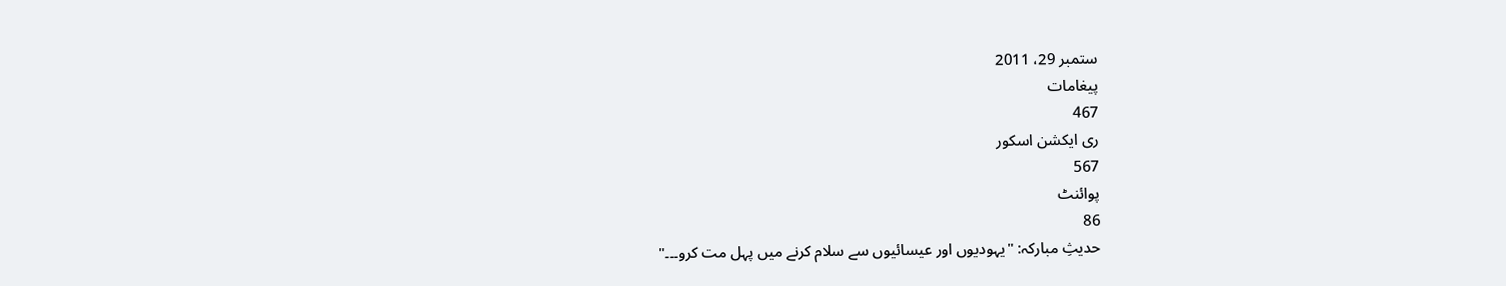ستمبر 29، 2011
پیغامات
467
ری ایکشن اسکور
567
پوائنٹ
86
حدیثِ مبارکہ: "یہودیوں اور عیسائیوں سے سلام کرنے میں پہل مت کرو۔۔۔"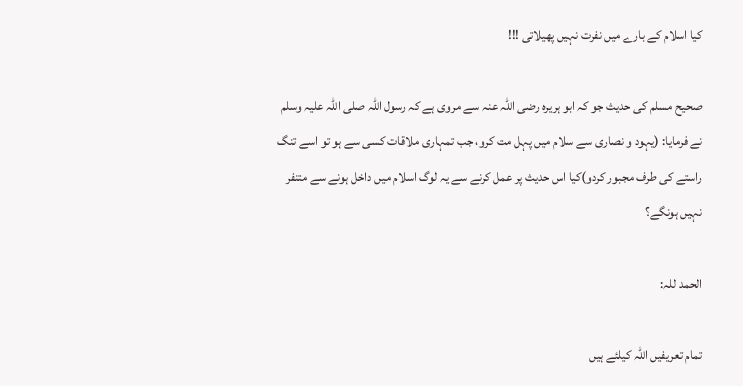کیا اسلام کے بارے میں نفرت نہیں پھیلاتی !!!

صحیح مسلم کی حدیث جو کہ ابو ہریرہ رضی اللہ عنہ سے مروی ہے کہ رسول اللہ صلی اللہ علیہ وسلم نے فرمایا: (یہود و نصاری سے سلام میں پہل مت کرو، جب تمہاری ملاقات کسی سے ہو تو اسے تنگ راستے کی طرف مجبور کردو)کیا اس حدیث پر عمل کرنے سے یہ لوگ اسلام میں داخل ہونے سے متنفر نہیں ہونگے؟

الحمد للہ:

تمام تعریفیں اللہ کیلئے ہیں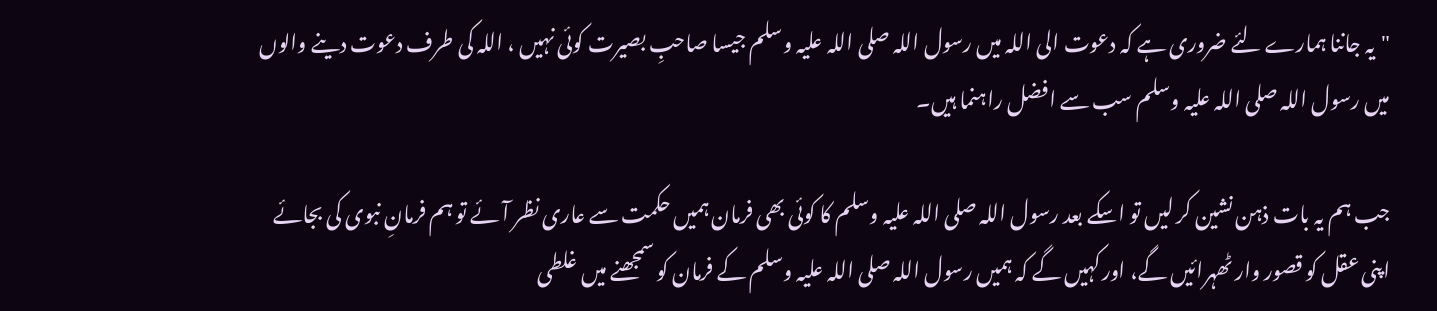"یہ جاننا ہمارے لئے ضروری ہے کہ دعوت الی اللہ میں رسول اللہ صلی اللہ علیہ وسلم جیسا صاحبِ بصیرت کوئی نہیں ، اللہ کی طرف دعوت دینے والوں میں رسول اللہ صلی اللہ علیہ وسلم سب سے افضل راہنما ہیں۔

جب ہم یہ بات ذہن نشین کر لیں تو اسکے بعد رسول اللہ صلی اللہ علیہ وسلم کا کوئی بھی فرمان ہمیں حکمت سے عاری نظر آئے تو ہم فرمانِ نبوی کی بجائے اپنی عقل کو قصور وار ٹھہرائیں گے، اور کہیں گے کہ ہمیں رسول اللہ صلی اللہ علیہ وسلم کے فرمان کو سمجھنے میں غلطی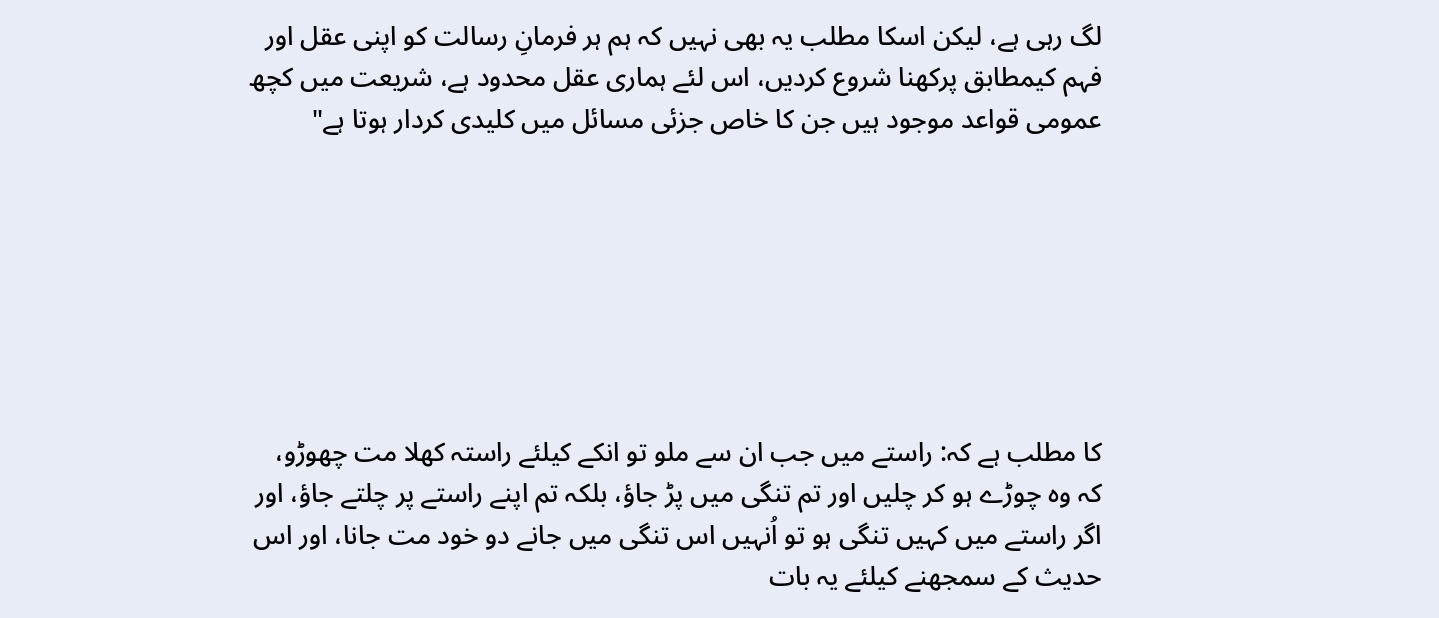لگ رہی ہے، لیکن اسکا مطلب یہ بھی نہیں کہ ہم ہر فرمانِ رسالت کو اپنی عقل اور فہم کیمطابق پرکھنا شروع کردیں، اس لئے ہماری عقل محدود ہے، شریعت میں کچھ عمومی قواعد موجود ہیں جن کا خاص جزئی مسائل میں کلیدی کردار ہوتا ہے"







کا مطلب ہے کہ: راستے میں جب ان سے ملو تو انکے کیلئے راستہ کھلا مت چھوڑو، کہ وہ چوڑے ہو کر چلیں اور تم تنگی میں پڑ جاؤ، بلکہ تم اپنے راستے پر چلتے جاؤ، اور اگر راستے میں کہیں تنگی ہو تو اُنہیں اس تنگی میں جانے دو خود مت جانا، اور اس حدیث کے سمجھنے کیلئے یہ بات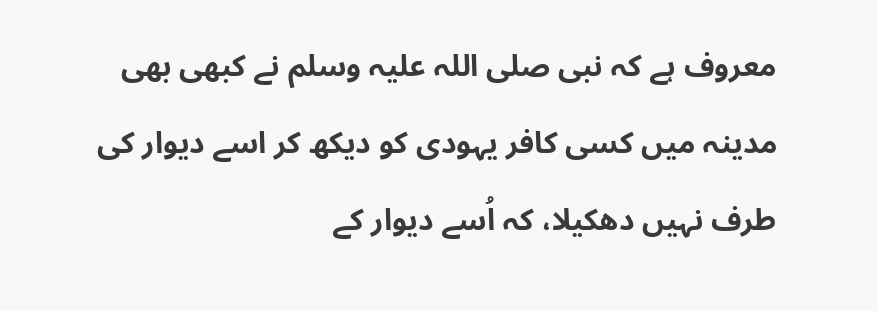معروف ہے کہ نبی صلی اللہ علیہ وسلم نے کبھی بھی مدینہ میں کسی کافر یہودی کو دیکھ کر اسے دیوار کی طرف نہیں دھکیلا، کہ اُسے دیوار کے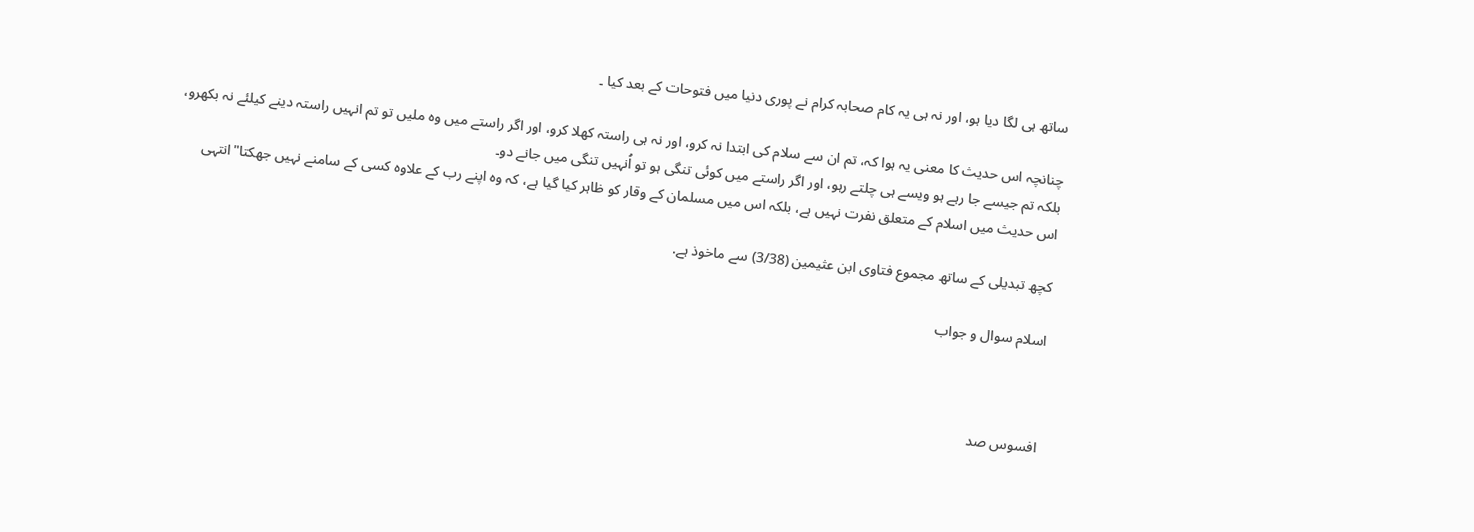ساتھ ہی لگا دیا ہو، اور نہ ہی یہ کام صحابہ کرام نے پوری دنیا میں فتوحات کے بعد کیا ۔

چنانچہ اس حدیث کا معنی یہ ہوا کہ، تم ان سے سلام کی ابتدا نہ کرو، اور نہ ہی راستہ کھلا کرو، اور اگر راستے میں وہ ملیں تو تم انہیں راستہ دینے کیلئے نہ بکھرو، بلکہ تم جیسے جا رہے ہو ویسے ہی چلتے رہو، اور اگر راستے میں کوئی تنگی ہو تو اُنہیں تنگی میں جانے دو۔
اس حدیث میں اسلام کے متعلق نفرت نہیں ہے، بلکہ اس میں مسلمان کے وقار کو ظاہر کیا گیا ہے، کہ وہ اپنے رب کے علاوہ کسی کے سامنے نہیں جھکتا"انتہی

کچھ تبدیلی کے ساتھ مجموع فتاوی ابن عثیمین (3/38) سے ماخوذ ہے.

اسلام سوال و جواب



افسوس صد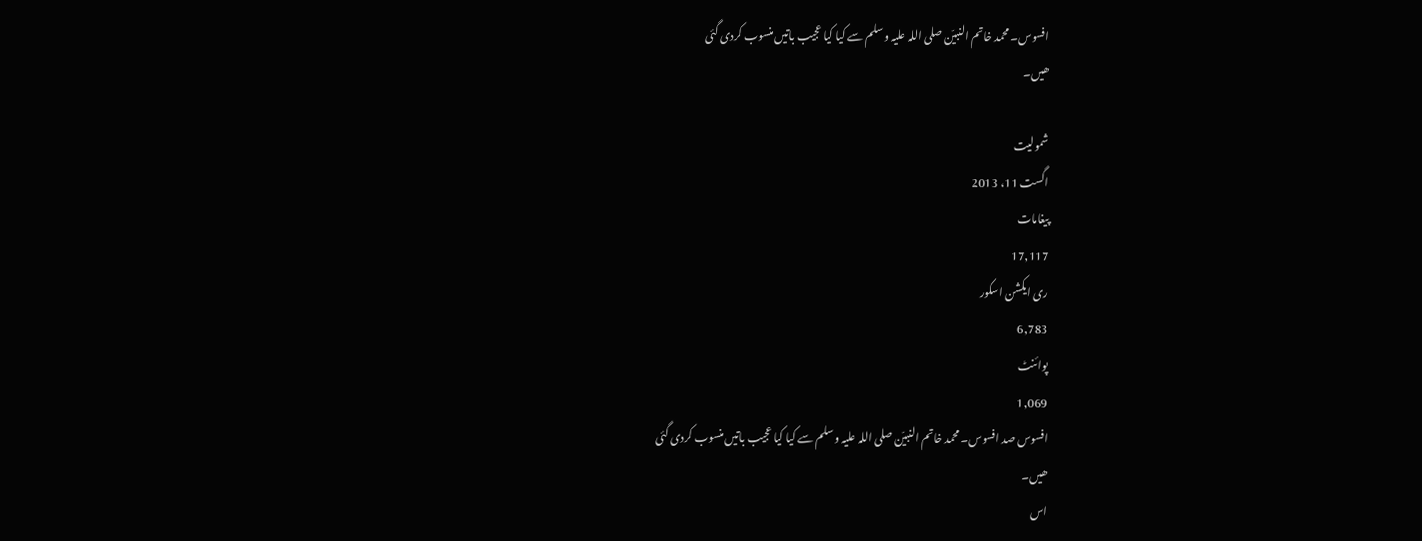افسوس۔ محمد خاتم النبیّن صلی اللہ علیہ وسلم سے کیا کیا عجیب باتیں منسوب کردی گئی
ھیں۔

شمولیت
اگست 11، 2013
پیغامات
17,117
ری ایکشن اسکور
6,783
پوائنٹ
1,069
افسوس صد افسوس۔ محمد خاتم النبیّن صلی اللہ علیہ وسلم سے کیا کیا عجیب باتیں منسوب کردی گئی
ھیں۔
اس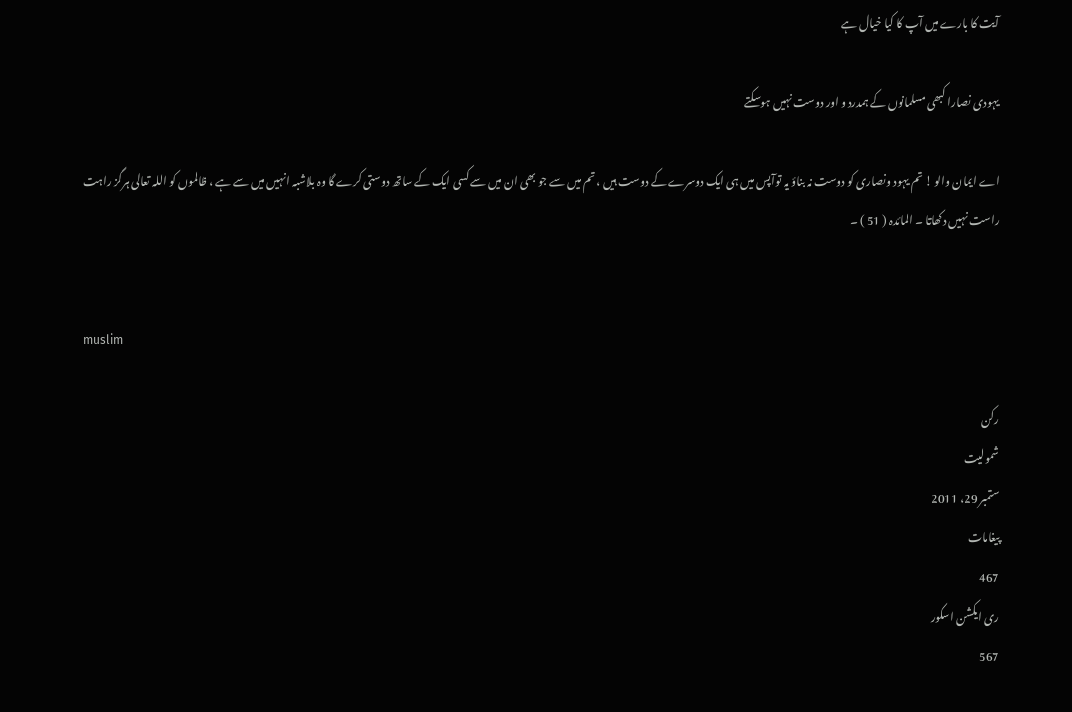آیت کا بارے میں آپ کا کیا خیال ہے

یہودی نصارا کبھی مسلمانوں کے ہمدرد و اور دوست نہیں ہوسکتے

اے ایمان والو ! تم یہود ونصاری کو دوست نہ بناؤ یہ توآپس میں ہی ایک دوسرے کے دوست ہیں ، تم میں سے جو بھی ان میں سے کسی ایک کے ساتھ دوستی کرے گا وہ بلاشبہ انہیں میں سے ہے ، ظالموں کو اللہ تعالی ہرگز راہت راست نہیں دکھاتا ۔ المائدہ ( 51 ) ۔


muslim

رکن
شمولیت
ستمبر 29، 2011
پیغامات
467
ری ایکشن اسکور
567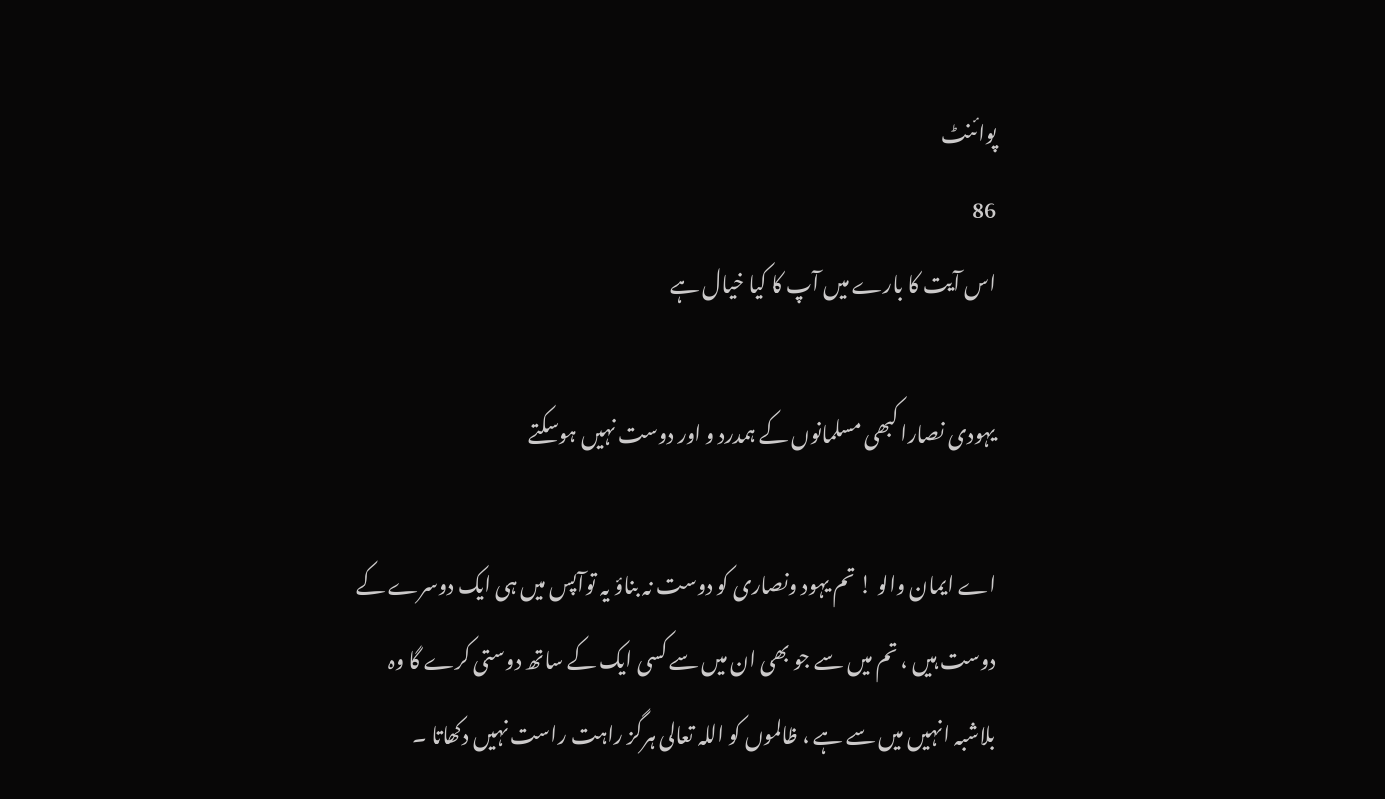پوائنٹ
86
اس آیت کا بارے میں آپ کا کیا خیال ہے

یہودی نصارا کبھی مسلمانوں کے ہمدرد و اور دوست نہیں ہوسکتے

اے ایمان والو ! تم یہود ونصاری کو دوست نہ بناؤ یہ توآپس میں ہی ایک دوسرے کے دوست ہیں ، تم میں سے جو بھی ان میں سے کسی ایک کے ساتھ دوستی کرے گا وہ بلاشبہ انہیں میں سے ہے ، ظالموں کو اللہ تعالی ہرگز راہت راست نہیں دکھاتا ۔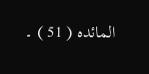المائدہ ( 51 ) ۔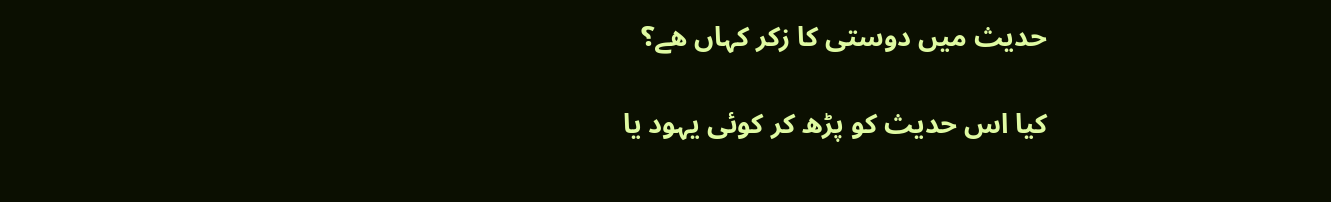حدیث میں دوستی کا زکر کہاں ھے؟

کیا اس حدیث کو پڑھ کر کوئی یہود یا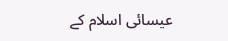عیسائی اسلام کے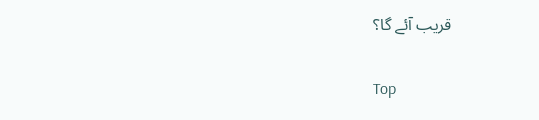قریب آئے گا؟

Top